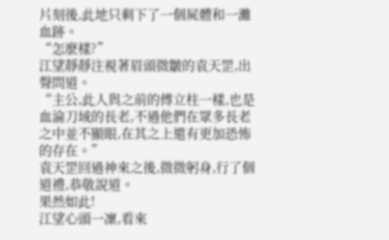片刻後,此地只剩下了一個屍體和一灘血跡。
“怎麽樣?”
江望靜靜注視著眉頭微皺的袁天罡,出聲問道。
“主公,此人與之前的傅立柱一樣,也是血淪刀域的長老,不過他們在眾多長老之中並不顯眼,在其之上還有更加恐怖的存在。”
袁天罡回過神來之後,微微躬身,行了個道禮,恭敬說道。
果然如此!
江望心頭一凜,看來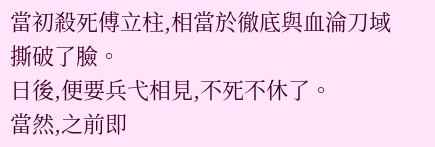當初殺死傅立柱,相當於徹底與血淪刀域撕破了臉。
日後,便要兵弋相見,不死不休了。
當然,之前即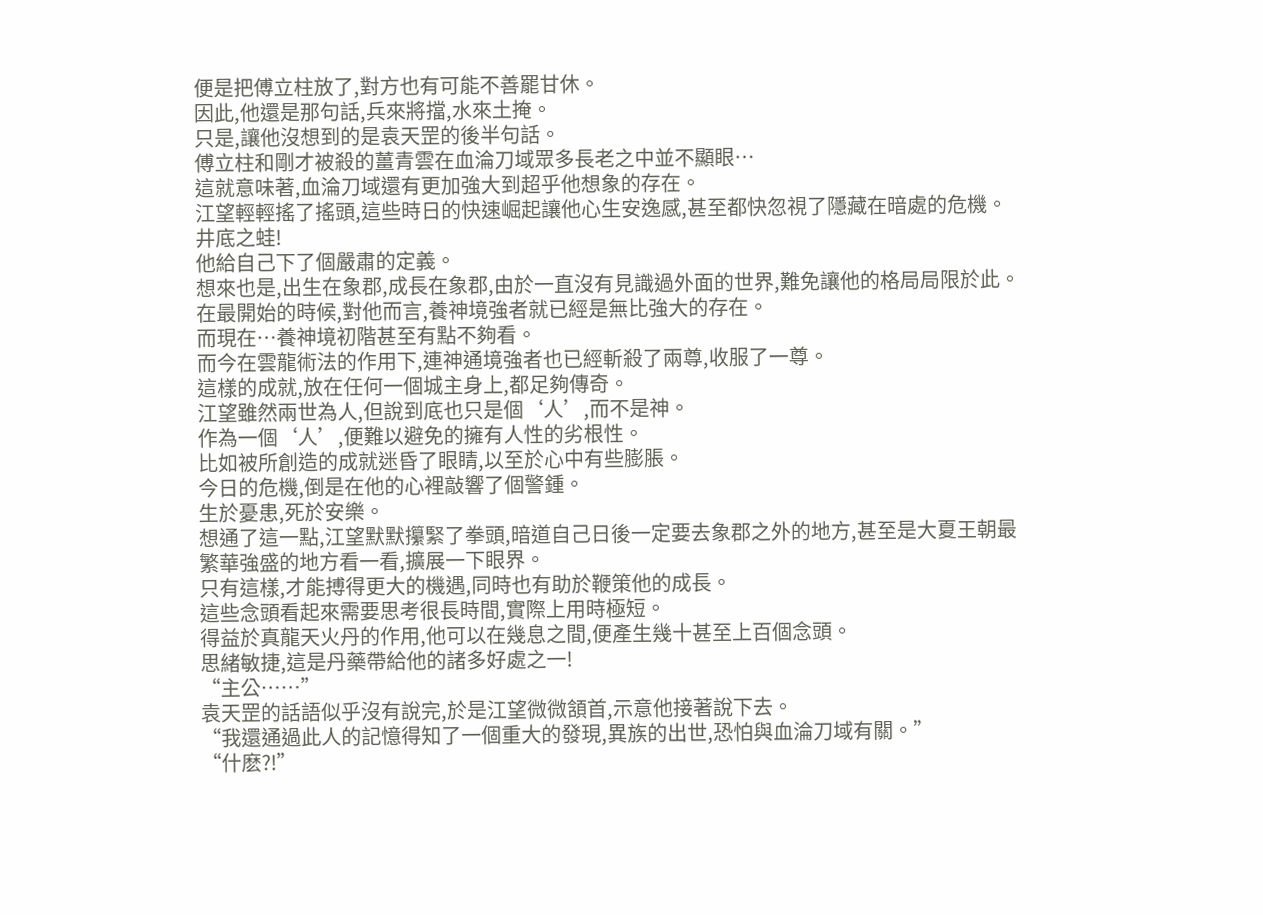便是把傅立柱放了,對方也有可能不善罷甘休。
因此,他還是那句話,兵來將擋,水來土掩。
只是,讓他沒想到的是袁天罡的後半句話。
傅立柱和剛才被殺的薑青雲在血淪刀域眾多長老之中並不顯眼…
這就意味著,血淪刀域還有更加強大到超乎他想象的存在。
江望輕輕搖了搖頭,這些時日的快速崛起讓他心生安逸感,甚至都快忽視了隱藏在暗處的危機。
井底之蛙!
他給自己下了個嚴肅的定義。
想來也是,出生在象郡,成長在象郡,由於一直沒有見識過外面的世界,難免讓他的格局局限於此。
在最開始的時候,對他而言,養神境強者就已經是無比強大的存在。
而現在…養神境初階甚至有點不夠看。
而今在雲龍術法的作用下,連神通境強者也已經斬殺了兩尊,收服了一尊。
這樣的成就,放在任何一個城主身上,都足夠傳奇。
江望雖然兩世為人,但說到底也只是個‘人’,而不是神。
作為一個‘人’,便難以避免的擁有人性的劣根性。
比如被所創造的成就迷昏了眼睛,以至於心中有些膨脹。
今日的危機,倒是在他的心裡敲響了個警鍾。
生於憂患,死於安樂。
想通了這一點,江望默默攥緊了拳頭,暗道自己日後一定要去象郡之外的地方,甚至是大夏王朝最繁華強盛的地方看一看,擴展一下眼界。
只有這樣,才能搏得更大的機遇,同時也有助於鞭策他的成長。
這些念頭看起來需要思考很長時間,實際上用時極短。
得益於真龍天火丹的作用,他可以在幾息之間,便產生幾十甚至上百個念頭。
思緒敏捷,這是丹藥帶給他的諸多好處之一!
“主公……”
袁天罡的話語似乎沒有說完,於是江望微微頷首,示意他接著說下去。
“我還通過此人的記憶得知了一個重大的發現,異族的出世,恐怕與血淪刀域有關。”
“什麽?!”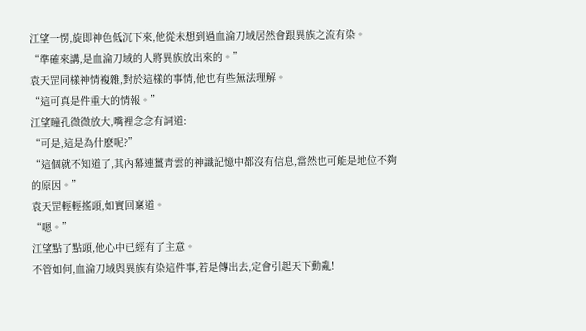江望一愣,旋即神色低沉下來,他從未想到過血淪刀域居然會跟異族之流有染。
“準確來講,是血淪刀域的人將異族放出來的。”
袁天罡同樣神情複雜,對於這樣的事情,他也有些無法理解。
“這可真是件重大的情報。”
江望瞳孔微微放大,嘴裡念念有詞道:
“可是,這是為什麽呢?”
“這個就不知道了,其內幕連薑青雲的神識記憶中都沒有信息,當然也可能是地位不夠的原因。”
袁天罡輕輕搖頭,如實回稟道。
“嗯。”
江望點了點頭,他心中已經有了主意。
不管如何,血淪刀域與異族有染這件事,若是傳出去,定會引起天下動亂!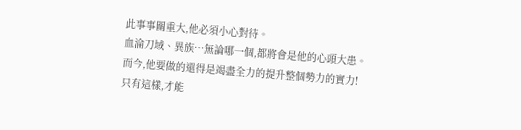此事事關重大,他必須小心對待。
血淪刀域、異族…無論哪一個,都將會是他的心頭大患。
而今,他要做的還得是竭盡全力的提升整個勢力的實力!
只有這樣,才能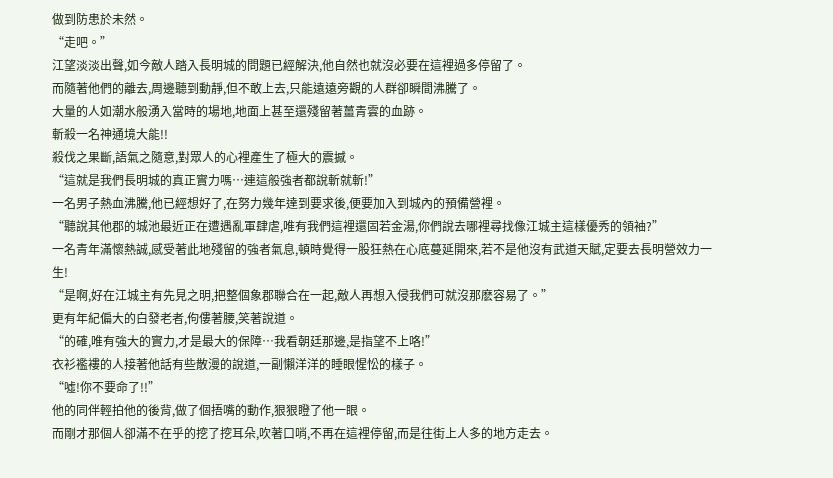做到防患於未然。
“走吧。”
江望淡淡出聲,如今敵人踏入長明城的問題已經解決,他自然也就沒必要在這裡過多停留了。
而隨著他們的離去,周邊聽到動靜,但不敢上去,只能遠遠旁觀的人群卻瞬間沸騰了。
大量的人如潮水般湧入當時的場地,地面上甚至還殘留著薑青雲的血跡。
斬殺一名神通境大能!!
殺伐之果斷,語氣之隨意,對眾人的心裡產生了極大的震撼。
“這就是我們長明城的真正實力嗎…連這般強者都說斬就斬!”
一名男子熱血沸騰,他已經想好了,在努力幾年達到要求後,便要加入到城內的預備營裡。
“聽說其他郡的城池最近正在遭遇亂軍肆虐,唯有我們這裡還固若金湯,你們說去哪裡尋找像江城主這樣優秀的領袖?”
一名青年滿懷熱誠,感受著此地殘留的強者氣息,頓時覺得一股狂熱在心底蔓延開來,若不是他沒有武道天賦,定要去長明營效力一生!
“是啊,好在江城主有先見之明,把整個象郡聯合在一起,敵人再想入侵我們可就沒那麽容易了。”
更有年紀偏大的白發老者,佝僂著腰,笑著說道。
“的確,唯有強大的實力,才是最大的保障…我看朝廷那邊,是指望不上咯!”
衣衫襤褸的人接著他話有些散漫的說道,一副懶洋洋的睡眼惺忪的樣子。
“噓!你不要命了!!”
他的同伴輕拍他的後背,做了個捂嘴的動作,狠狠瞪了他一眼。
而剛才那個人卻滿不在乎的挖了挖耳朵,吹著口哨,不再在這裡停留,而是往街上人多的地方走去。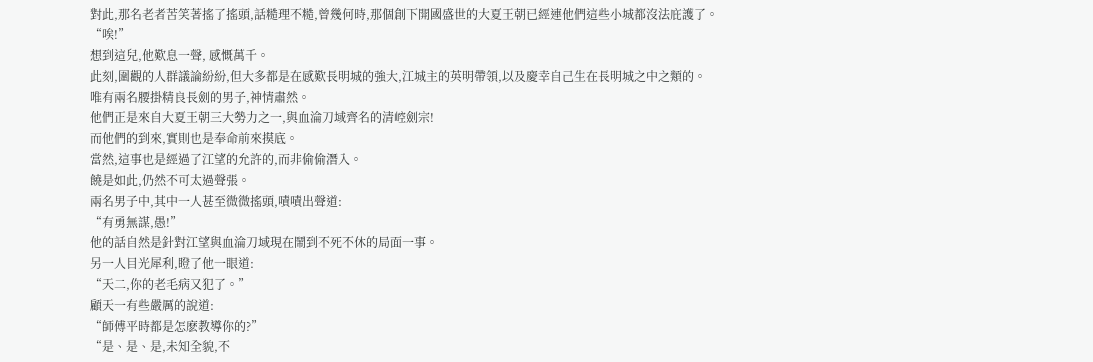對此,那名老者苦笑著搖了搖頭,話糙理不糙,曾幾何時,那個創下開國盛世的大夏王朝已經連他們這些小城都沒法庇護了。
“唉!”
想到這兒,他歎息一聲, 感慨萬千。
此刻,圍觀的人群議論紛紛,但大多都是在感歎長明城的強大,江城主的英明帶領,以及慶幸自己生在長明城之中之類的。
唯有兩名腰掛精良長劍的男子,神情肅然。
他們正是來自大夏王朝三大勢力之一,與血淪刀域齊名的清崆劍宗!
而他們的到來,實則也是奉命前來摸底。
當然,這事也是經過了江望的允許的,而非偷偷潛入。
饒是如此,仍然不可太過聲張。
兩名男子中,其中一人甚至微微搖頭,嘖嘖出聲道:
“有勇無謀,愚!”
他的話自然是針對江望與血淪刀域現在鬧到不死不休的局面一事。
另一人目光犀利,瞪了他一眼道:
“天二,你的老毛病又犯了。”
顧天一有些嚴厲的說道:
“師傅平時都是怎麽教導你的?”
“是、是、是,未知全貌,不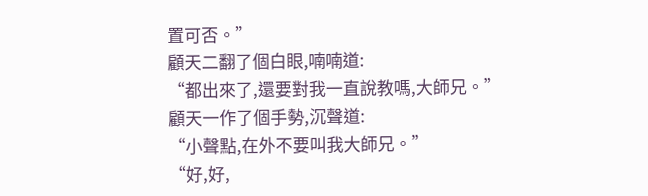置可否。”
顧天二翻了個白眼,喃喃道:
“都出來了,還要對我一直說教嗎,大師兄。”
顧天一作了個手勢,沉聲道:
“小聲點,在外不要叫我大師兄。”
“好,好,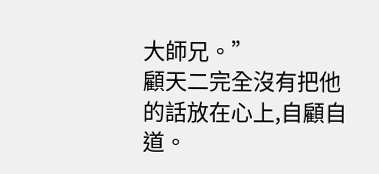大師兄。”
顧天二完全沒有把他的話放在心上,自顧自道。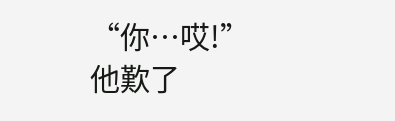“你…哎!”
他歎了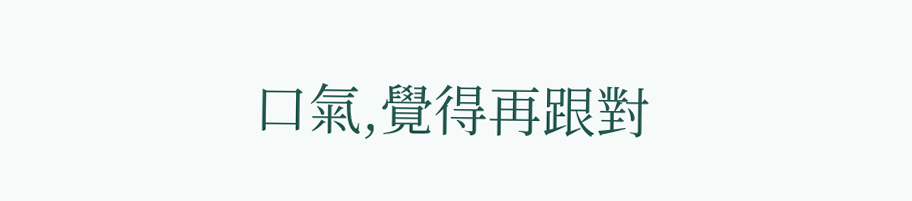口氣,覺得再跟對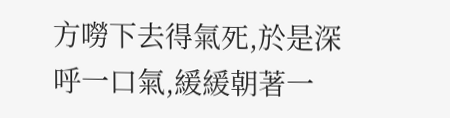方嘮下去得氣死,於是深呼一口氣,緩緩朝著一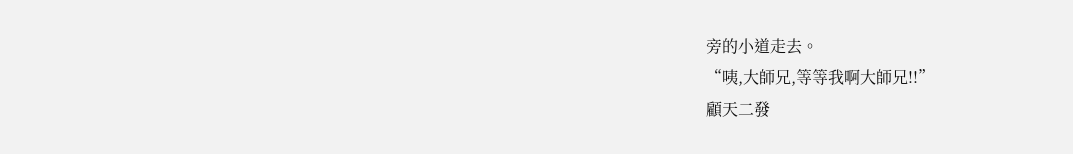旁的小道走去。
“咦,大師兄,等等我啊大師兄!!”
顧天二發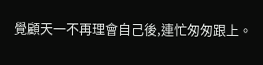覺顧天一不再理會自己後,連忙匆匆跟上。